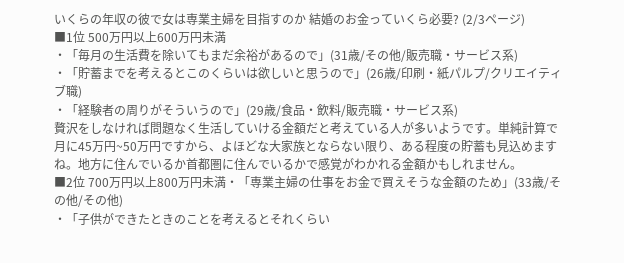いくらの年収の彼で女は専業主婦を目指すのか 結婚のお金っていくら必要? (2/3ページ)
■1位 500万円以上600万円未満
・「毎月の生活費を除いてもまだ余裕があるので」(31歳/その他/販売職・サービス系)
・「貯蓄までを考えるとこのくらいは欲しいと思うので」(26歳/印刷・紙パルプ/クリエイティブ職)
・「経験者の周りがそういうので」(29歳/食品・飲料/販売職・サービス系)
贅沢をしなければ問題なく生活していける金額だと考えている人が多いようです。単純計算で月に45万円~50万円ですから、よほどな大家族とならない限り、ある程度の貯蓄も見込めますね。地方に住んでいるか首都圏に住んでいるかで感覚がわかれる金額かもしれません。
■2位 700万円以上800万円未満・「専業主婦の仕事をお金で買えそうな金額のため」(33歳/その他/その他)
・「子供ができたときのことを考えるとそれくらい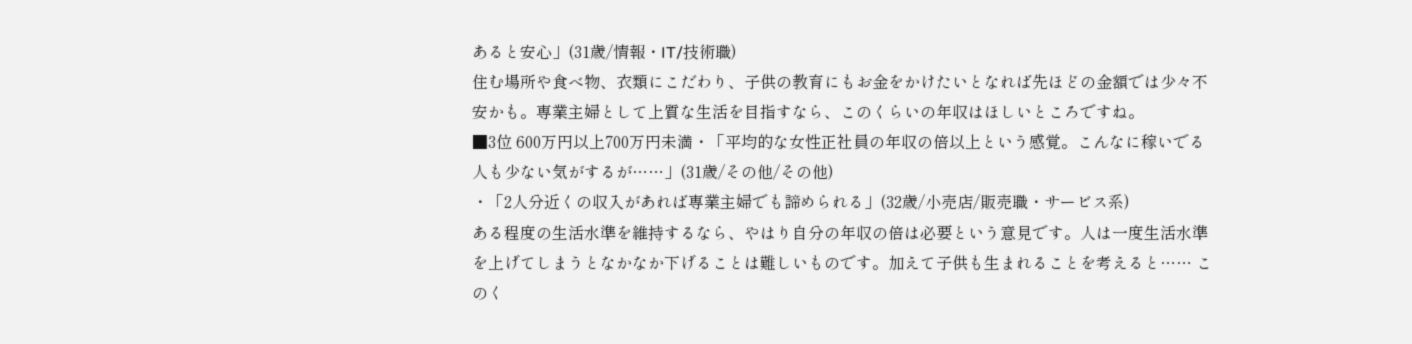あると安心」(31歳/情報・IT/技術職)
住む場所や食べ物、衣類にこだわり、子供の教育にもお金をかけたいとなれば先ほどの金額では少々不安かも。専業主婦として上質な生活を目指すなら、このくらいの年収はほしいところですね。
■3位 600万円以上700万円未満・「平均的な女性正社員の年収の倍以上という感覚。こんなに稼いでる人も少ない気がするが……」(31歳/その他/その他)
・「2人分近くの収入があれば専業主婦でも諦められる」(32歳/小売店/販売職・サービス系)
ある程度の生活水準を維持するなら、やはり自分の年収の倍は必要という意見です。人は一度生活水準を上げてしまうとなかなか下げることは難しいものです。加えて子供も生まれることを考えると…… このく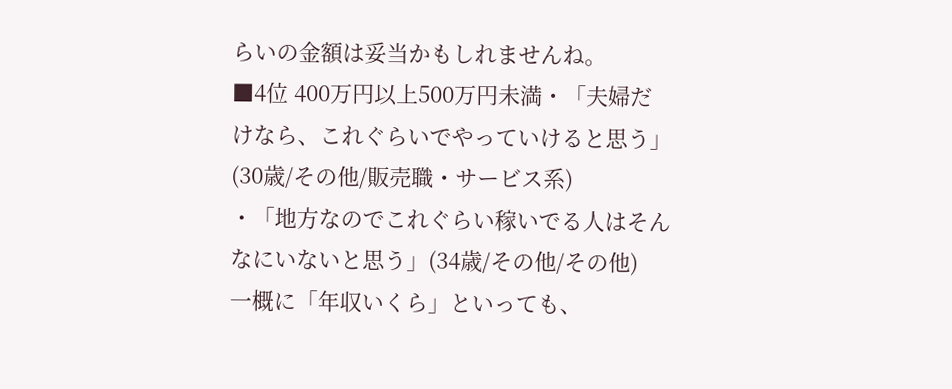らいの金額は妥当かもしれませんね。
■4位 400万円以上500万円未満・「夫婦だけなら、これぐらいでやっていけると思う」(30歳/その他/販売職・サービス系)
・「地方なのでこれぐらい稼いでる人はそんなにいないと思う」(34歳/その他/その他)
一概に「年収いくら」といっても、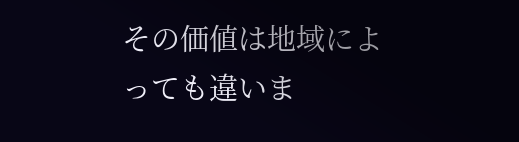その価値は地域によっても違いま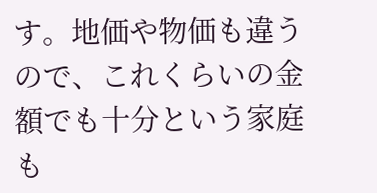す。地価や物価も違うので、これくらいの金額でも十分という家庭も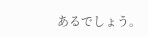あるでしょう。